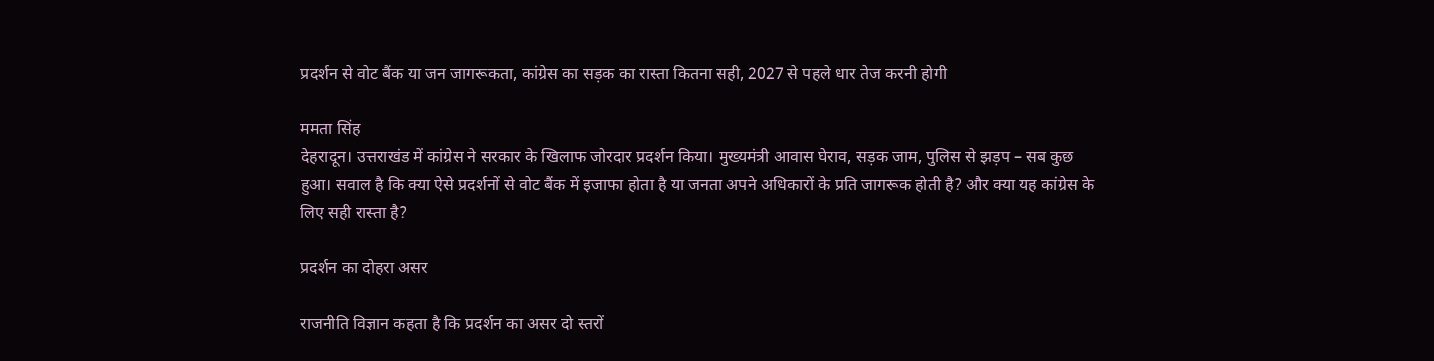प्रदर्शन से वोट बैंक या जन जागरूकता, कांग्रेस का सड़क का रास्ता कितना सही, 2027 से पहले धार तेज करनी होगी

ममता सिंह
देहरादून। उत्तराखंड में कांग्रेस ने सरकार के खिलाफ जोरदार प्रदर्शन किया। मुख्यमंत्री आवास घेराव, सड़क जाम, पुलिस से झड़प – सब कुछ हुआ। सवाल है कि क्या ऐसे प्रदर्शनों से वोट बैंक में इजाफा होता है या जनता अपने अधिकारों के प्रति जागरूक होती है? और क्या यह कांग्रेस के लिए सही रास्ता है?

प्रदर्शन का दोहरा असर

राजनीति विज्ञान कहता है कि प्रदर्शन का असर दो स्तरों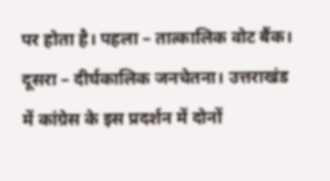पर होता है। पहला – तात्कालिक वोट बैंक। दूसरा – दीर्घकालिक जनचेतना। उत्तराखंड में कांग्रेस के इस प्रदर्शन में दोनों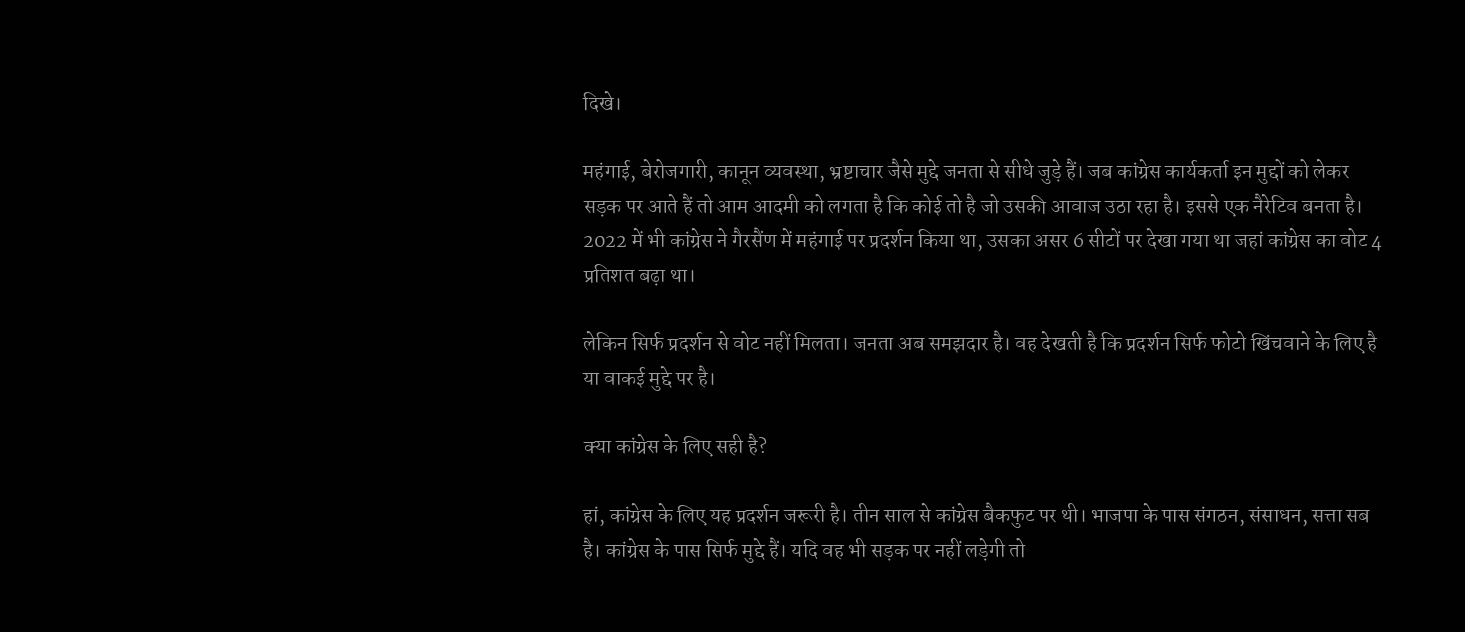दिखे।

महंगाई, बेरोजगारी, कानून व्यवस्था, भ्रष्टाचार जैसे मुद्दे जनता से सीधे जुड़े हैं। जब कांग्रेस कार्यकर्ता इन मुद्दों को लेकर सड़क पर आते हैं तो आम आदमी को लगता है कि कोई तो है जो उसकी आवाज उठा रहा है। इससे एक नैरेटिव बनता है। 2022 में भी कांग्रेस ने गैरसैंण में महंगाई पर प्रदर्शन किया था, उसका असर 6 सीटों पर देखा गया था जहां कांग्रेस का वोट 4 प्रतिशत बढ़ा था।

लेकिन सिर्फ प्रदर्शन से वोट नहीं मिलता। जनता अब समझदार है। वह देखती है कि प्रदर्शन सिर्फ फोटो खिंचवाने के लिए है या वाकई मुद्दे पर है।

क्या कांग्रेस के लिए सही है?

हां, कांग्रेस के लिए यह प्रदर्शन जरूरी है। तीन साल से कांग्रेस बैकफुट पर थी। भाजपा के पास संगठन, संसाधन, सत्ता सब है। कांग्रेस के पास सिर्फ मुद्दे हैं। यदि वह भी सड़क पर नहीं लड़ेगी तो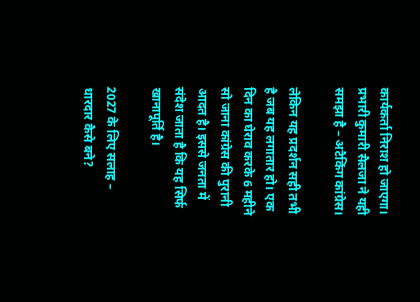कार्यकर्ता निराश हो जाएगा। प्रभारी कुमारी सैलजा ने यही समझा है – अटैकिंग कांग्रेस।

लेकिन यह प्रदर्शन सही तभी है जब यह लगातार हो। एक दिन का घेराव करके 6 महीने सो जाना कांग्रेस की पुरानी आदत है। इससे जनता में संदेश जाता है कि यह सिर्फ खानापूर्ति है।

2027 के लिए सलाह – धारदार कैसे बने?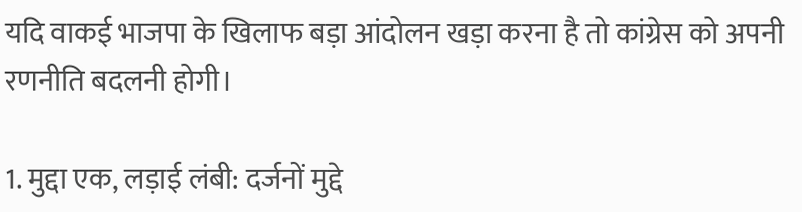यदि वाकई भाजपा के खिलाफ बड़ा आंदोलन खड़ा करना है तो कांग्रेस को अपनी रणनीति बदलनी होगी।

1. मुद्दा एक, लड़ाई लंबी: दर्जनों मुद्दे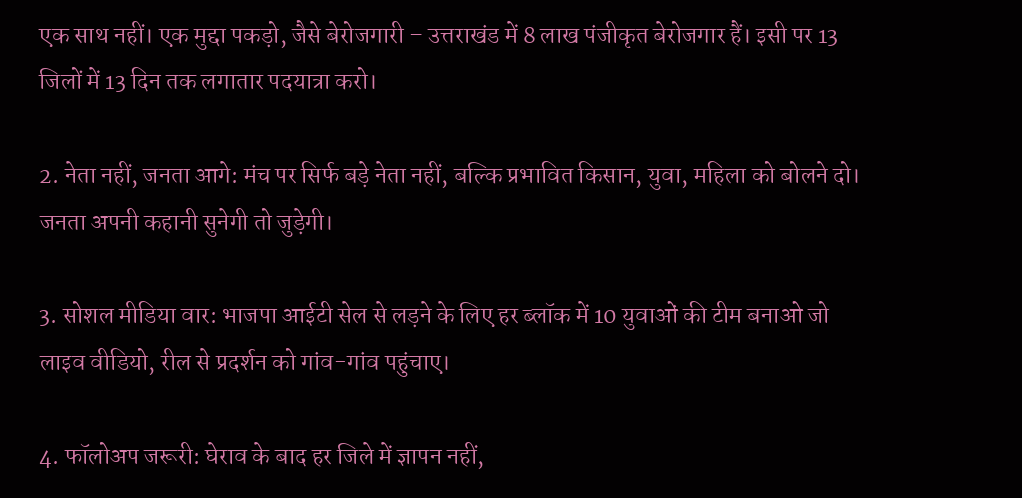एक साथ नहीं। एक मुद्दा पकड़ो, जैसे बेरोजगारी – उत्तराखंड में 8 लाख पंजीकृत बेरोजगार हैं। इसी पर 13 जिलों में 13 दिन तक लगातार पदयात्रा करो।

2. नेता नहीं, जनता आगे: मंच पर सिर्फ बड़े नेता नहीं, बल्कि प्रभावित किसान, युवा, महिला को बोलने दो। जनता अपनी कहानी सुनेगी तो जुड़ेगी।

3. सोशल मीडिया वार: भाजपा आईटी सेल से लड़ने के लिए हर ब्लॉक में 10 युवाओं की टीम बनाओ जो लाइव वीडियो, रील से प्रदर्शन को गांव-गांव पहुंचाए।

4. फॉलोअप जरूरी: घेराव के बाद हर जिले में ज्ञापन नहीं,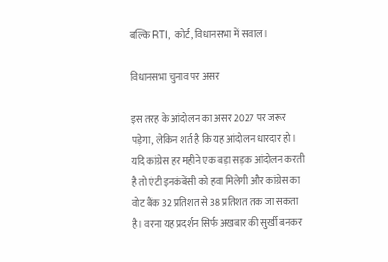बल्कि RTI, कोर्ट, विधानसभा में सवाल।

विधानसभा चुनाव पर असर

इस तरह के आंदोलन का असर 2027 पर जरूर पड़ेगा, लेकिन शर्त है कि यह आंदोलन धारदार हो। यदि कांग्रेस हर महीने एक बड़ा सड़क आंदोलन करती है तो एंटी इनकंबेंसी को हवा मिलेगी और कांग्रेस का वोट बैंक 32 प्रतिशत से 38 प्रतिशत तक जा सकता है। वरना यह प्रदर्शन सिर्फ अखबार की सुर्खी बनकर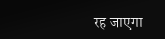रह जाएगा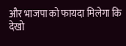और भाजपा को फायदा मिलेगा कि देखो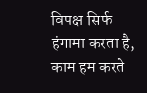विपक्ष सिर्फ हंगामा करता है, काम हम करते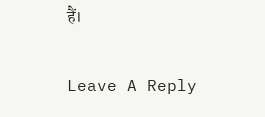हैं।

Leave A Reply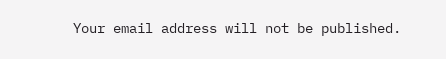Your email address will not be published.